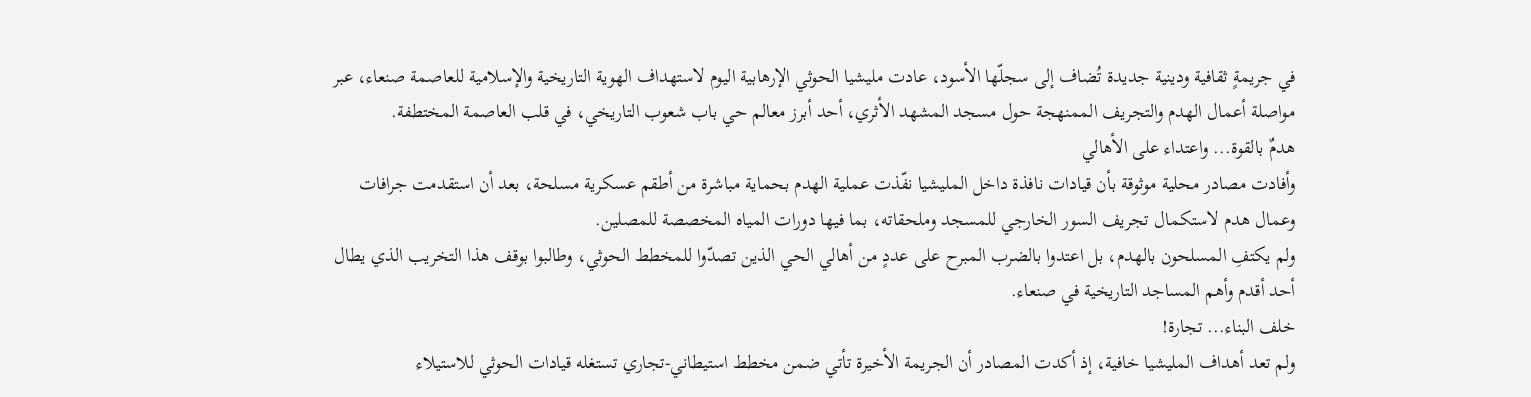في جريمةٍ ثقافية ودينية جديدة تُضاف إلى سجلّها الأسود، عادت مليشيا الحوثي الإرهابية اليوم لاستهداف الهوية التاريخية والإسلامية للعاصمة صنعاء، عبر مواصلة أعمال الهدم والتجريف الممنهجة حول مسجد المشهد الأثري، أحد أبرز معالم حي باب شعوب التاريخي، في قلب العاصمة المختطفة.
هدمٌ بالقوة... واعتداء على الأهالي
وأفادت مصادر محلية موثوقة بأن قيادات نافذة داخل المليشيا نفّذت عملية الهدم بحماية مباشرة من أطقم عسكرية مسلحة، بعد أن استقدمت جرافات وعمال هدم لاستكمال تجريف السور الخارجي للمسجد وملحقاته، بما فيها دورات المياه المخصصة للمصلين.
ولم يكتفِ المسلحون بالهدم، بل اعتدوا بالضرب المبرح على عددٍ من أهالي الحي الذين تصدّوا للمخطط الحوثي، وطالبوا بوقف هذا التخريب الذي يطال أحد أقدم وأهم المساجد التاريخية في صنعاء.
خلف البناء... تجارة!
ولم تعد أهداف المليشيا خافية، إذ أكدت المصادر أن الجريمة الأخيرة تأتي ضمن مخطط استيطاني-تجاري تستغله قيادات الحوثي للاستيلاء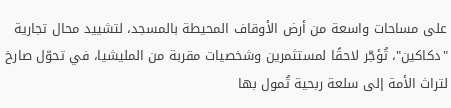على مساحات واسعة من أرض الأوقاف المحيطة بالمسجد، لتشييد محال تجارية "دكاكين"، تُؤجّر لاحقًا لمستثمرين وشخصيات مقربة من المليشيا، في تحوّل صارخ لتراث الأمة إلى سلعة ربحية تُمول بها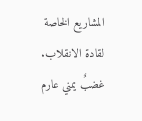المشاريع الخاصة لقادة الانقلاب.
غضبٌ يمني عارم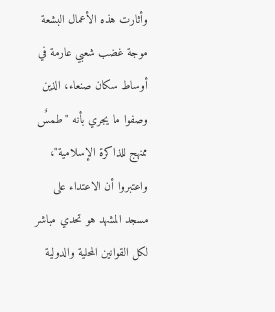وأثارت هذه الأعمال البشعة موجة غضب شعبي عارمة في أوساط سكان صنعاء، الذين وصفوا ما يجري بأنه "طمسٌ ممنهج للذاكرة الإسلامية"، واعتبروا أن الاعتداء على مسجد المشهد هو تحدي مباشر لكل القوانين المحلية والدولية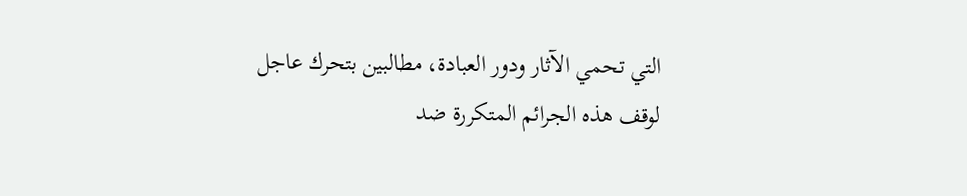التي تحمي الآثار ودور العبادة، مطالبين بتحرك عاجل لوقف هذه الجرائم المتكررة ضد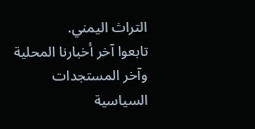التراث اليمني.
تابعوا آخر أخبارنا المحلية وآخر المستجدات السياسية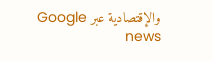والإقتصادية عبر Google news